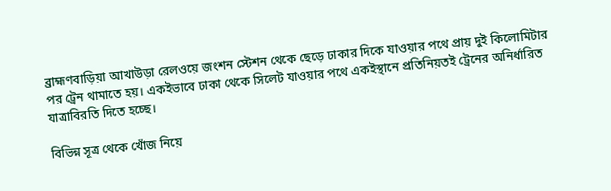ব্রাহ্মণবাড়িয়া আখাউড়া রেলওয়ে জংশন স্টেশন থেকে ছেড়ে ঢাকার দিকে যাওয়ার পথে প্রায় দুই কিলোমিটার পর ট্রেন থামাতে হয়। একইভাবে ঢাকা থেকে সিলেট যাওয়ার পথে একইস্থানে প্রতিনিয়তই ট্রেনের অনির্ধারিত যাত্রাবিরতি দিতে হচ্ছে।

বিভিন্ন সূত্র থেকে খোঁজ নিয়ে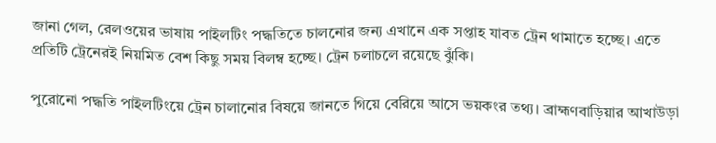জানা গেল, রেলওয়ের ভাষায় পাইলটিং পদ্ধতিতে চালনোর জন্য এখানে এক সপ্তাহ যাবত ট্রেন থামাতে হচ্ছে। এতে প্রতিটি ট্রেনেরই নিয়মিত বেশ কিছু সময় বিলম্ব হচ্ছে। ট্রেন চলাচলে রয়েছে ঝুঁকি।

পুরোনো পদ্ধতি পাইলটিংয়ে ট্রেন চালানোর বিষয়ে জানতে গিয়ে বেরিয়ে আসে ভয়কংর তথ্য। ব্রাহ্মণবাড়িয়ার আখাউড়া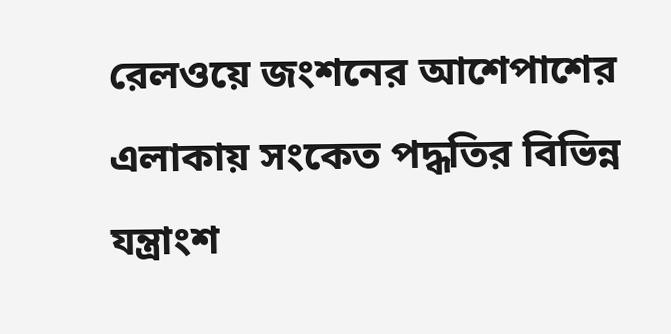রেলওয়ে জংশনের আশেপাশের এলাকায় সংকেত পদ্ধতির বিভিন্ন যন্ত্রাংশ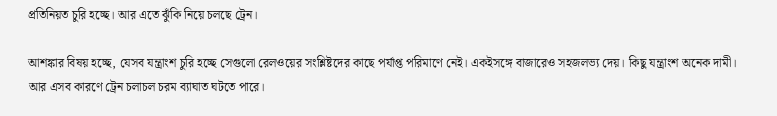প্রতিনিয়ত চুরি হচ্ছে। আর এতে ঝুঁকি নিয়ে চলছে ট্রেন।

আশঙ্কার বিষয় হচ্ছে, যেসব যন্ত্রাংশ চুরি হচ্ছে সেগুলো রেলওয়ের সংশ্লিষ্টদের কাছে পর্যাপ্ত পরিমাণে নেই। একইসঙ্গে বাজারেও সহজলভ্য দেয়। কিছু যন্ত্রাংশ অনেক দামী। আর এসব কারণে ট্রেন চলাচল চরম ব্যাঘাত ঘটতে পারে।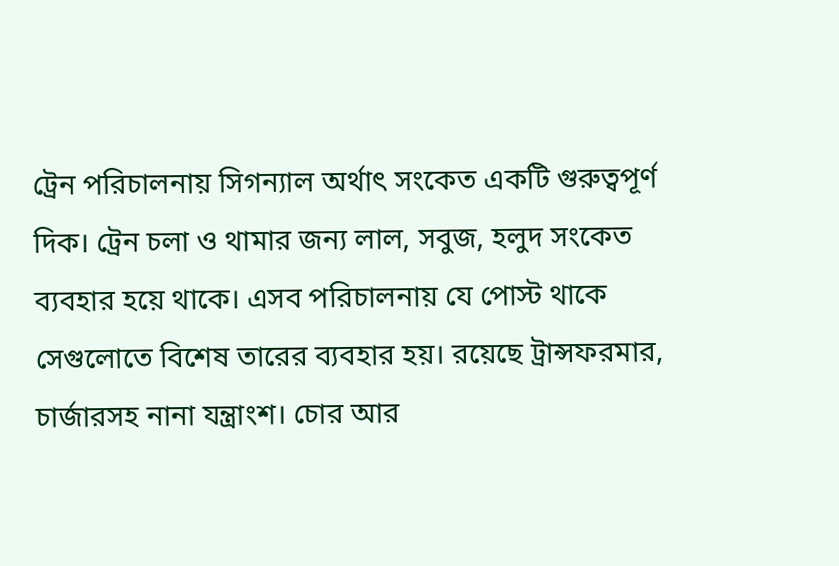ট্রেন পরিচালনায় সিগন্যাল অর্থাৎ সংকেত একটি গুরুত্বপূর্ণ দিক। ট্রেন চলা ও থামার জন্য লাল, সবুজ, হলুদ সংকেত ব্যবহার হয়ে থাকে। এসব পরিচালনায় যে পোস্ট থাকে সেগুলোতে বিশেষ তারের ব্যবহার হয়। রয়েছে ট্রান্সফরমার, চার্জারসহ নানা যন্ত্রাংশ। চোর আর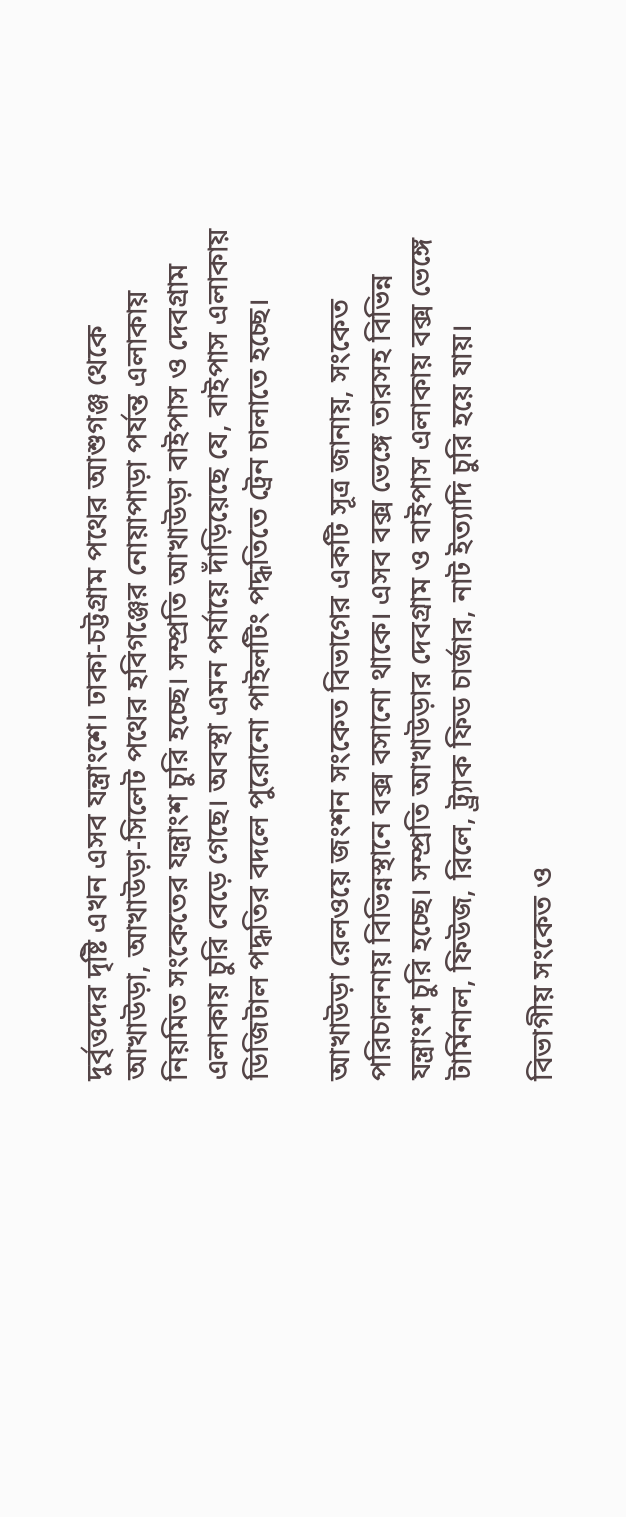দুর্বৃত্তদের দৃষ্টি এখন এসব যন্ত্রাংশে। ঢাকা-চট্টগ্রাম পথের আশুগঞ্জ থেকে আখাউড়া, আখাউড়া-সিলেট পথের হবিগঞ্জের নোয়াপাড়া পর্যন্ত এলাকায় নিয়মিত সংকেতের যন্ত্রাংশ চুরি হচ্ছে। সম্প্রতি আখাউড়া বাইপাস ও দেবগ্রাম এলাকায় চুরি বেড়ে গেছে। অবস্থা এমন পর্যায়ে দাঁড়িয়েছে যে, বাইপাস এলাকায় ডিজিটাল পদ্ধতির বদলে পুরোনো পাইলটিং পদ্ধতিতে ট্রেন চালাতে হচ্ছে।

আখাউড়া রেলওয়ে জংশন সংকেত বিভাগের একটি সূত্র জানায়, সংকেত পরিচালনায় বিভিন্নস্থানে বক্স বসানো থাকে। এসব বক্স ভেঙ্গে তারসহ বিভিন্ন যন্ত্রাংশ চুরি হচ্ছে। সম্প্রতি আখাউড়ার দেবগ্রাম ও বাইপাস এলাকায় বক্স ভেঙ্গে টার্মিনাল, ফিউজ, রিলে, ট্র্র্যাক ফিড চার্জার, নাট ইত্যাদি চুরি হয়ে যায়।

বিভাগীয় সংকেত ও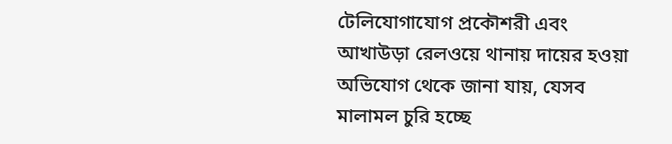টেলিযোগাযোগ প্রকৌশরী এবং আখাউড়া রেলওয়ে থানায় দায়ের হওয়া অভিযোগ থেকে জানা যায়, যেসব মালামল চুরি হচ্ছে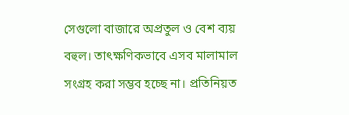সেগুলো বাজারে অপ্রতুল ও বেশ ব্যয় বহুল। তাৎক্ষণিকভাবে এসব মালামাল সংগ্রহ করা সম্ভব হচ্ছে না। প্রতিনিয়ত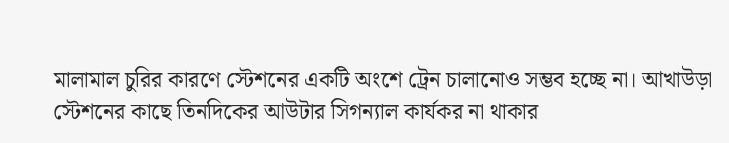মালামাল চুরির কারণে স্টেশনের একটি অংশে ট্রেন চালানোও সম্ভব হচ্ছে না। আখাউড়া স্টেশনের কাছে তিনদিকের আউটার সিগন্যাল কার্যকর না থাকার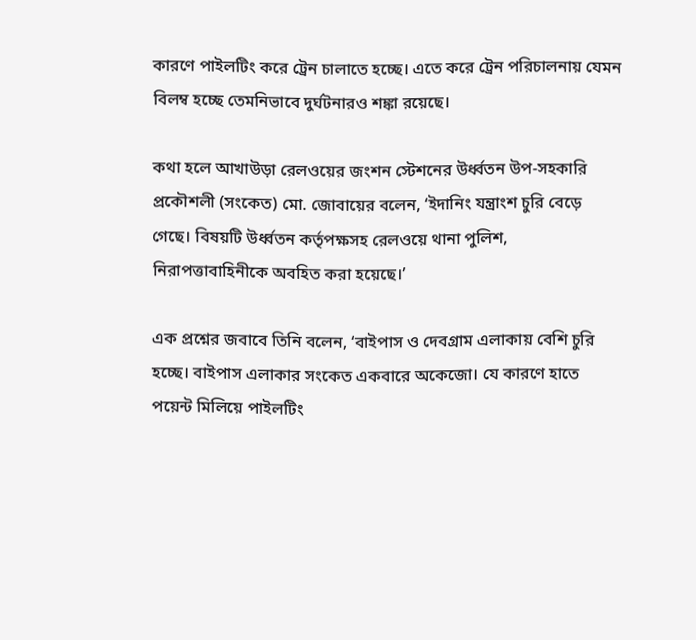কারণে পাইলটিং করে ট্রেন চালাতে হচ্ছে। এতে করে ট্রেন পরিচালনায় যেমন বিলম্ব হচ্ছে তেমনিভাবে দুর্ঘটনারও শঙ্কা রয়েছে।

কথা হলে আখাউড়া রেলওয়ের জংশন স্টেশনের উর্ধ্বতন উপ-সহকারি প্রকৌশলী (সংকেত) মো. জোবায়ের বলেন, ‘ইদানিং যন্ত্রাংশ চুরি বেড়ে গেছে। বিষয়টি উর্ধ্বতন কর্তৃপক্ষসহ রেলওয়ে থানা পুলিশ, নিরাপত্তাবাহিনীকে অবহিত করা হয়েছে।’

এক প্রশ্নের জবাবে তিনি বলেন, ‘বাইপাস ও দেবগ্রাম এলাকায় বেশি চুরি হচ্ছে। বাইপাস এলাকার সংকেত একবারে অকেজো। যে কারণে হাতে পয়েন্ট মিলিয়ে পাইলটিং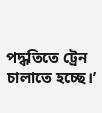পদ্ধতিতে ট্রেন চালাতে হচ্ছে।’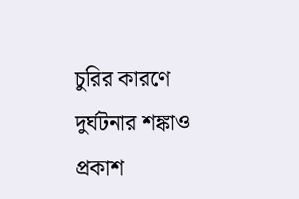চুরির কারণে দুর্ঘটনার শঙ্কাও প্রকাশ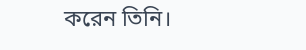করেন তিনি।